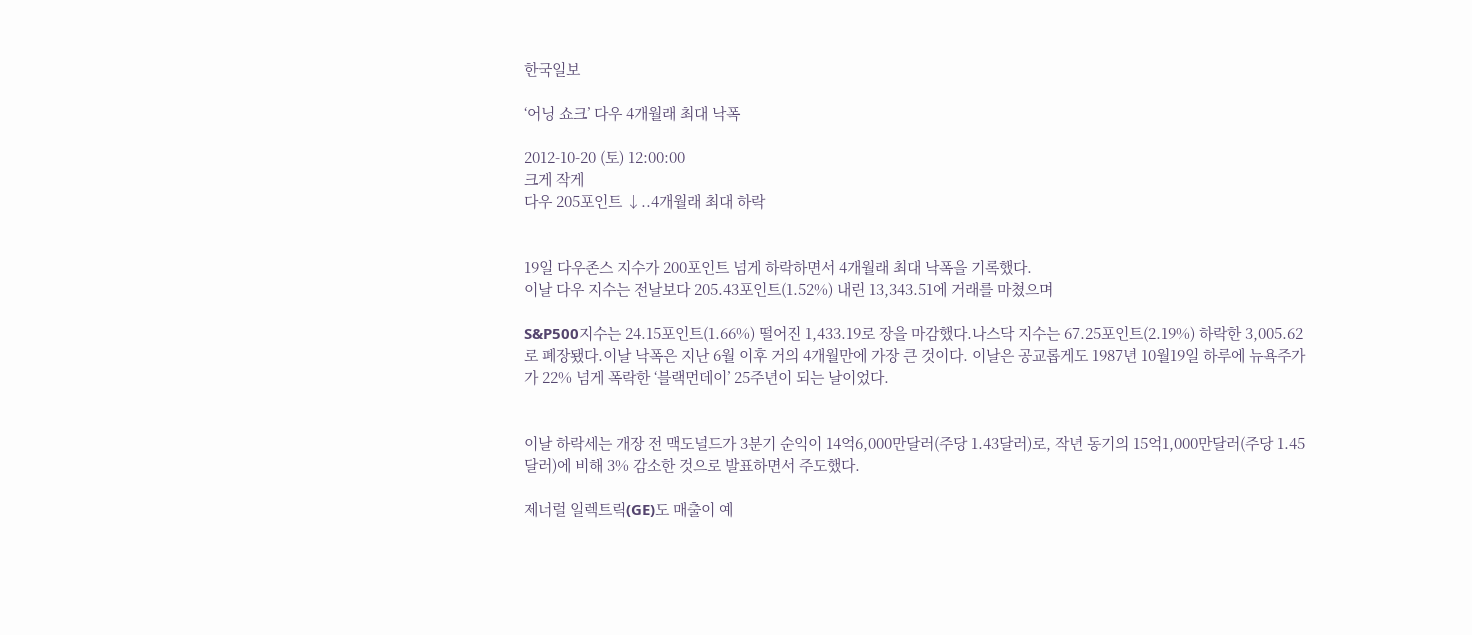한국일보

‘어닝 쇼크’ 다우 4개월래 최대 낙폭

2012-10-20 (토) 12:00:00
크게 작게
다우 205포인트 ↓..4개월래 최대 하락


19일 다우존스 지수가 200포인트 넘게 하락하면서 4개월래 최대 낙폭을 기록했다.
이날 다우 지수는 전날보다 205.43포인트(1.52%) 내린 13,343.51에 거래를 마쳤으며

S&P500지수는 24.15포인트(1.66%) 떨어진 1,433.19로 장을 마감했다.나스닥 지수는 67.25포인트(2.19%) 하락한 3,005.62로 폐장됐다.이날 낙폭은 지난 6월 이후 거의 4개월만에 가장 큰 것이다. 이날은 공교롭게도 1987년 10월19일 하루에 뉴욕주가가 22% 넘게 폭락한 ‘블랙먼데이’ 25주년이 되는 날이었다.


이날 하락세는 개장 전 맥도널드가 3분기 순익이 14억6,000만달러(주당 1.43달러)로, 작년 동기의 15억1,000만달러(주당 1.45달러)에 비해 3% 감소한 것으로 발표하면서 주도했다.

제너럴 일렉트릭(GE)도 매출이 예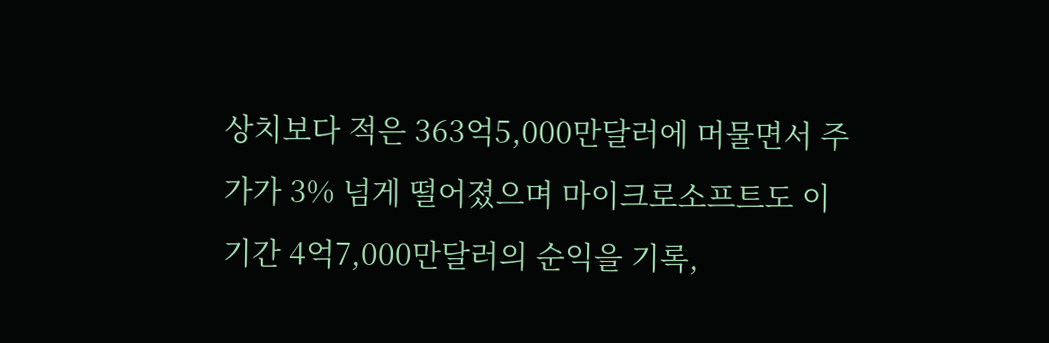상치보다 적은 363억5,000만달러에 머물면서 주가가 3% 넘게 떨어졌으며 마이크로소프트도 이 기간 4억7,000만달러의 순익을 기록,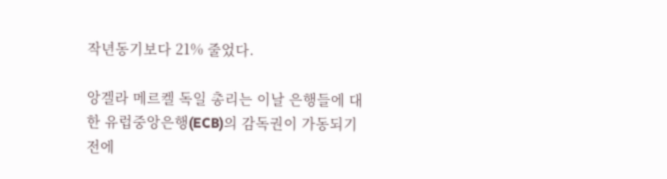작년동기보다 21% 줄었다.

앙겔라 메르켈 독일 총리는 이날 은행들에 대한 유럽중앙은행(ECB)의 감독권이 가동되기 전에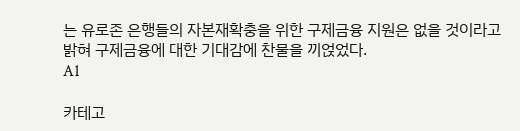는 유로존 은행들의 자본재확충을 위한 구제금융 지원은 없을 것이라고 밝혀 구제금융에 대한 기대감에 찬물을 끼얹었다.
A1

카테고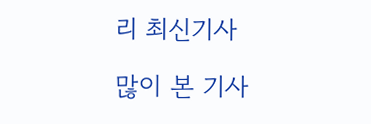리 최신기사

많이 본 기사